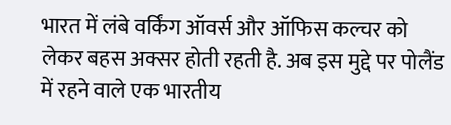भारत में लंबे वर्किंग ऑवर्स और ऑफिस कल्चर को लेकर बहस अक्सर होती रहती है. अब इस मुद्दे पर पोलैंड में रहने वाले एक भारतीय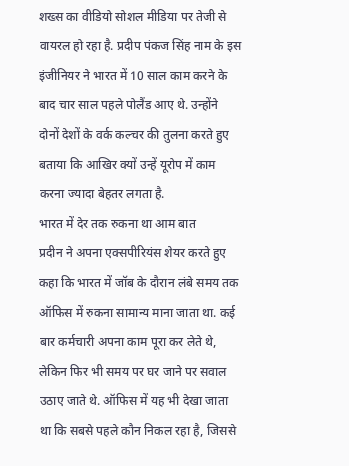शख्स का वीडियो सोशल मीडिया पर तेजी से वायरल हो रहा है. प्रदीप पंकज सिंह नाम के इस इंजीनियर ने भारत में 10 साल काम करने के बाद चार साल पहले पोलैंड आए थे. उन्होंने दोनों देशों के वर्क कल्चर की तुलना करते हुए बताया कि आखिर क्यों उन्हें यूरोप में काम करना ज्यादा बेहतर लगता है.
भारत में देर तक रुकना था आम बात
प्रदीन ने अपना एक्सपीरियंस शेयर करते हुए कहा कि भारत में जॉब के दौरान लंबे समय तक ऑफिस में रुकना सामान्य माना जाता था. कई बार कर्मचारी अपना काम पूरा कर लेते थे, लेकिन फिर भी समय पर घर जाने पर सवाल उठाए जाते थे. ऑफिस में यह भी देखा जाता था कि सबसे पहले कौन निकल रहा है, जिससे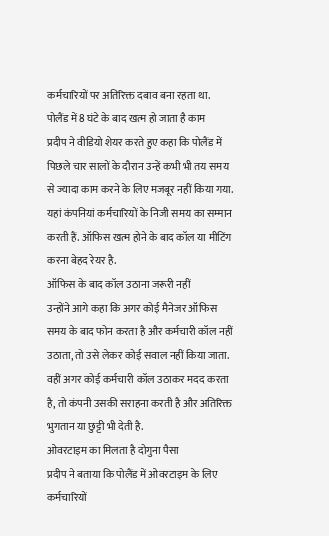कर्मचारियों पर अतिरिक्त दबाव बना रहता था.
पोलैंड में 8 घंटे के बाद खत्म हो जाता है काम
प्रदीप ने वीडियो शेयर करते हुए कहा कि पोलैंड में पिछले चार सालों के दौरान उन्हें कभी भी तय समय से ज्यादा काम करने के लिए मजबूर नहीं किया गया. यहां कंपनियां कर्मचारियों के निजी समय का सम्मान करती हैं. ऑफिस खत्म होने के बाद कॉल या मीटिंग करना बेहद रेयर है.
ऑफिस के बाद कॉल उठाना जरूरी नहीं
उन्होंने आगे कहा कि अगर कोई मैनेजर ऑफिस समय के बाद फोन करता है और कर्मचारी कॉल नहीं उठाता, तो उसे लेकर कोई सवाल नहीं किया जाता. वहीं अगर कोई कर्मचारी कॉल उठाकर मदद करता है, तो कंपनी उसकी सराहना करती है और अतिरिक्त भुगतान या छुट्टी भी देती है.
ओवरटाइम का मिलता है दोगुना पैसा
प्रदीप ने बताया कि पोलैंड में ओवरटाइम के लिए कर्मचारियों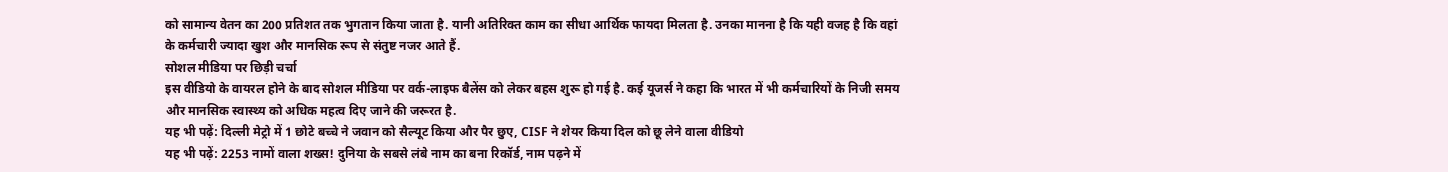को सामान्य वेतन का 200 प्रतिशत तक भुगतान किया जाता है. यानी अतिरिक्त काम का सीधा आर्थिक फायदा मिलता है. उनका मानना है कि यही वजह है कि वहां के कर्मचारी ज्यादा खुश और मानसिक रूप से संतुष्ट नजर आते हैं.
सोशल मीडिया पर छिड़ी चर्चा
इस वीडियो के वायरल होने के बाद सोशल मीडिया पर वर्क-लाइफ बैलेंस को लेकर बहस शुरू हो गई है. कई यूजर्स ने कहा कि भारत में भी कर्मचारियों के निजी समय और मानसिक स्वास्थ्य को अधिक महत्व दिए जाने की जरूरत है.
यह भी पढ़ें: दिल्ली मेट्रो में 1 छोटे बच्चे ने जवान को सैल्यूट किया और पैर छुए, CISF ने शेयर किया दिल को छू लेने वाला वीडियो
यह भी पढ़ें: 2253 नामों वाला शख्स! दुनिया के सबसे लंबे नाम का बना रिकॉर्ड, नाम पढ़ने में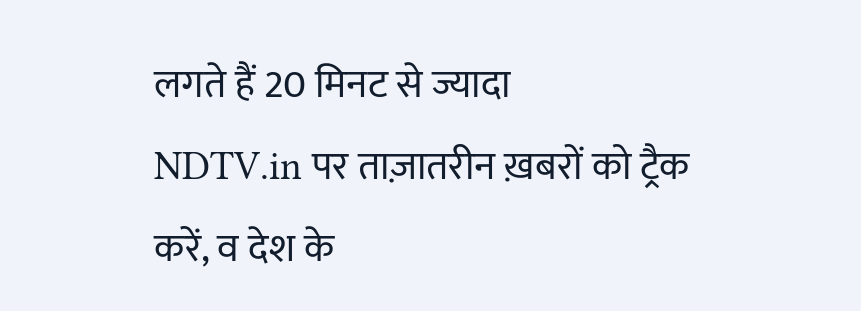लगते हैं 20 मिनट से ज्यादा
NDTV.in पर ताज़ातरीन ख़बरों को ट्रैक करें, व देश के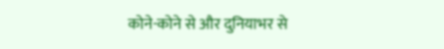कोने-कोने से और दुनियाभर से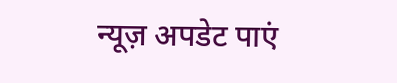न्यूज़ अपडेट पाएं